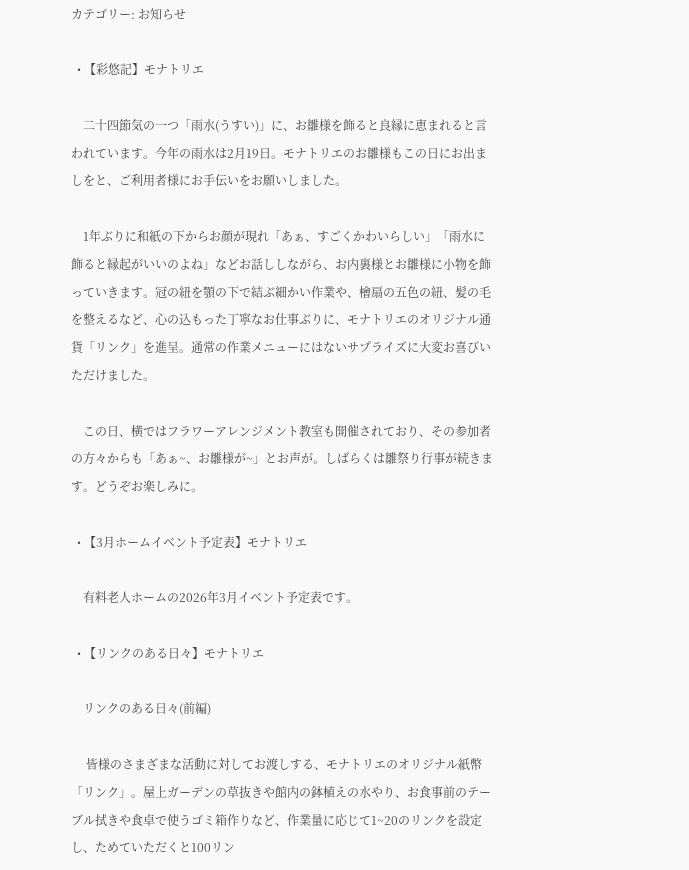カテゴリー: お知らせ

  • 【彩悠記】モナトリエ

    二十四節気の一つ「雨水(うすい)」に、お雛様を飾ると良縁に恵まれると言われています。今年の雨水は2月19日。モナトリエのお雛様もこの日にお出ましをと、ご利用者様にお手伝いをお願いしました。

    1年ぶりに和紙の下からお顔が現れ「あぁ、すごくかわいらしい」「雨水に飾ると縁起がいいのよね」などお話ししながら、お内裏様とお雛様に小物を飾っていきます。冠の紐を顎の下で結ぶ細かい作業や、檜扇の五色の紐、髪の毛を整えるなど、心の込もった丁寧なお仕事ぶりに、モナトリエのオリジナル通貨「リンク」を進呈。通常の作業メニューにはないサプライズに大変お喜びいただけました。

    この日、横ではフラワーアレンジメント教室も開催されており、その参加者の方々からも「あぁ~、お雛様が~」とお声が。しばらくは雛祭り行事が続きます。どうぞお楽しみに。

  • 【3月ホームイベント予定表】モナトリエ

    有料老人ホームの2026年3月イベント予定表です。

  • 【リンクのある日々】モナトリエ

    リンクのある日々(前編)

     皆様のさまざまな活動に対してお渡しする、モナトリエのオリジナル紙幣「リンク」。屋上ガーデンの草抜きや館内の鉢植えの水やり、お食事前のテーブル拭きや食卓で使うゴミ箱作りなど、作業量に応じて1~20のリンクを設定し、ためていただくと100リン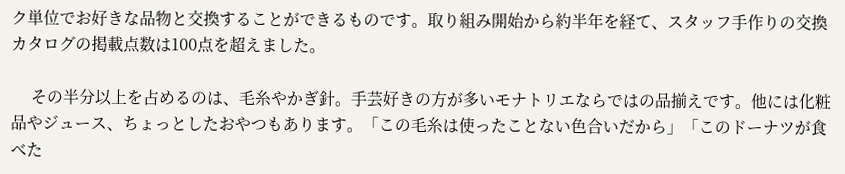ク単位でお好きな品物と交換することができるものです。取り組み開始から約半年を経て、スタッフ手作りの交換カタログの掲載点数は100点を超えました。

     その半分以上を占めるのは、毛糸やかぎ針。手芸好きの方が多いモナトリエならではの品揃えです。他には化粧品やジュース、ちょっとしたおやつもあります。「この毛糸は使ったことない色合いだから」「このドーナツが食べた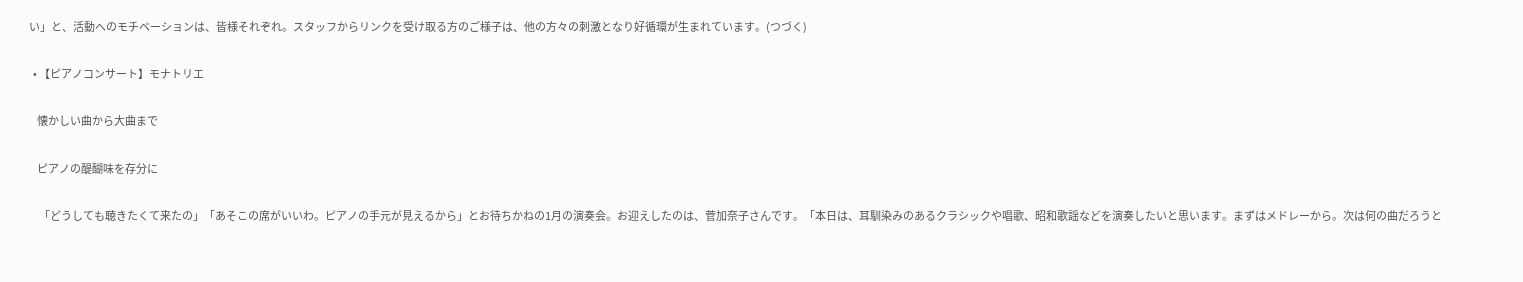い」と、活動へのモチベーションは、皆様それぞれ。スタッフからリンクを受け取る方のご様子は、他の方々の刺激となり好循環が生まれています。(つづく)

  • 【ピアノコンサート】モナトリエ

    懐かしい曲から大曲まで

    ピアノの醍醐味を存分に

     「どうしても聴きたくて来たの」「あそこの席がいいわ。ピアノの手元が見えるから」とお待ちかねの1月の演奏会。お迎えしたのは、菅加奈子さんです。「本日は、耳馴染みのあるクラシックや唱歌、昭和歌謡などを演奏したいと思います。まずはメドレーから。次は何の曲だろうと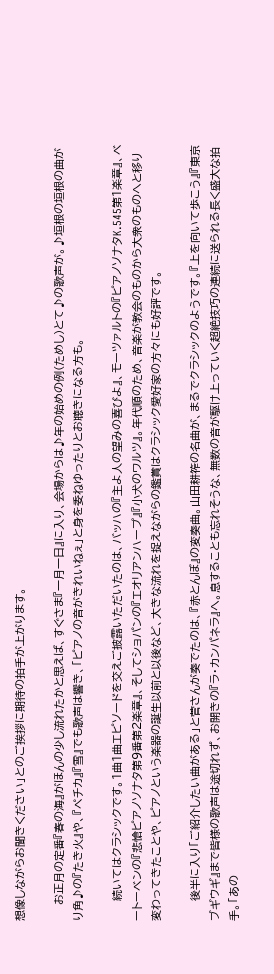想像しながらお聞きください」とのご挨拶に期待の拍手が上がります。

    お正月の定番『春の海』がほんの少し流れたかと思えば、すぐさま『一月一日』に入り、会場からは♪年の始めの例(ためし)とて♪の歌声が。♪垣根の垣根の曲がり角♪の『たき火』や、『ペチカ』『雪』でも歌声は響き、「ピアノの音がきれいねぇ」と身を委ねゆったりとお聴きになる方も。

     続いてはクラシックです。1曲1曲エピソードを交えご披露いただいたのは、バッハの『主よ人の望みの喜びよ』、モーツァルトの『ピアノソナタK.545第1楽章』、ベートーベンの『悲愴ピアノソナタ第9番第2楽章』、そしてショパンの『エオリアンハープ』『小犬のワルツ』。年代順のため、音楽が教会のものから大衆のものへと移り変わってきたことや、ピアノという楽器の誕生以前と以後など、大きな流れを捉えながらの鑑賞はクラシック愛好家の方々にも好評です。

     後半に入り「ご紹介したい曲がある」と菅さんが奏でたのは、『赤とんぼ』の変奏曲。山田耕筰の名曲が、まるでクラシックのようです。『上を向いて歩こう』『東京ブギウギ』まで皆様の歌声は途切れず、お開きの『ラ・カンパネラ』へ。息することも忘れそうな、無数の音が駆け上っていく超絶技巧の連続に送られる長く盛大な拍手。「あの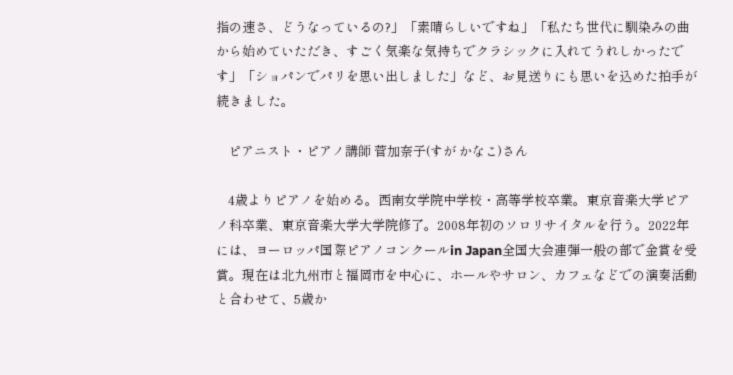指の速さ、どうなっているの?」「素晴らしいですね」「私たち世代に馴染みの曲から始めていただき、すごく気楽な気持ちでクラシックに入れてうれしかったです」「ショパンでパリを思い出しました」など、お見送りにも思いを込めた拍手が続きました。

    ピアニスト・ピアノ講師 菅加奈子(すが かなこ)さん

    4歳よりピアノを始める。西南女学院中学校・高等学校卒業。東京音楽大学ピアノ科卒業、東京音楽大学大学院修了。2008年初のソロリサイタルを行う。2022年には、ヨーロッパ国際ピアノコンクールin Japan全国大会連弾一般の部で金賞を受賞。現在は北九州市と福岡市を中心に、ホールやサロン、カフェなどでの演奏活動と合わせて、5歳か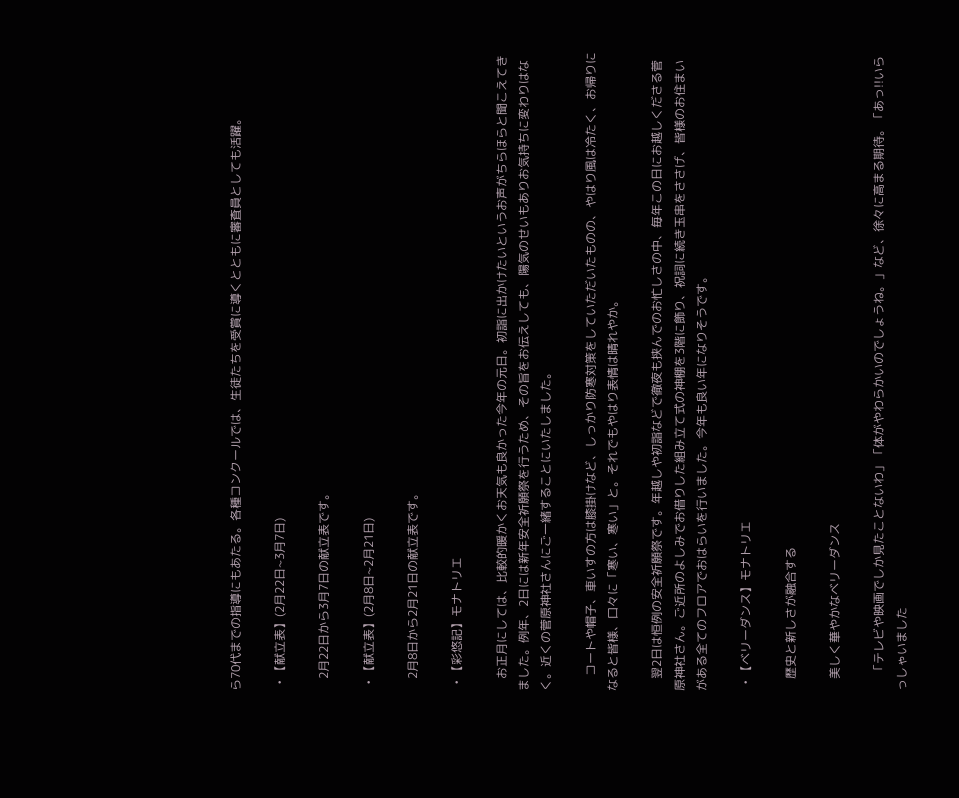ら70代までの指導にもあたる。各種コンクールでは、生徒たちを受賞に導くとともに審査員としても活躍。

  • 【献立表】(2月22日~3月7日)

    2月22日から3月7日の献立表です。

  • 【献立表】(2月8日~2月21日)

    2月8日から2月21日の献立表です。

  • 【彩悠記】モナトリエ

    お正月にしては、比較的暖かくお天気も良かった今年の元日。初詣に出かけたいというお声がちらほらと聞こえてきました。例年、2日には新年安全祈願祭を行うため、その旨をお伝えしても、陽気のせいもありお気持ちに変わりはなく。近くの菅原神社さんにご一緒することにいたしました。

     コートや帽子、車いすの方は膝掛けなど、しっかり防寒対策をしていただいたものの、やはり風は冷たく、お帰りになると皆様、口々に「寒い、寒い」と。それでもやはり表情は晴れやか。

    翌2日は恒例の安全祈願祭です。年越しや初詣などで徹夜も挟んでのお忙しさの中、毎年この日にお越しくださる菅原神社さん。ご近所のよしみでお借りした組み立て式の神棚を3階に飾り、祝詞に続き玉串をささげ、皆様のお住まいがある全てのフロアでおはらいを行いました。今年も良い年になりそうです。

  • 【ベリーダンス】モナトリエ

    歴史と新しさが融合する

    美しく華やかなベリーダンス

     「テレビや映画でしか見たことないわ」「体がやわらかいのでしょうね。」など、徐々に高まる期待。「あっ!!いらっしゃいました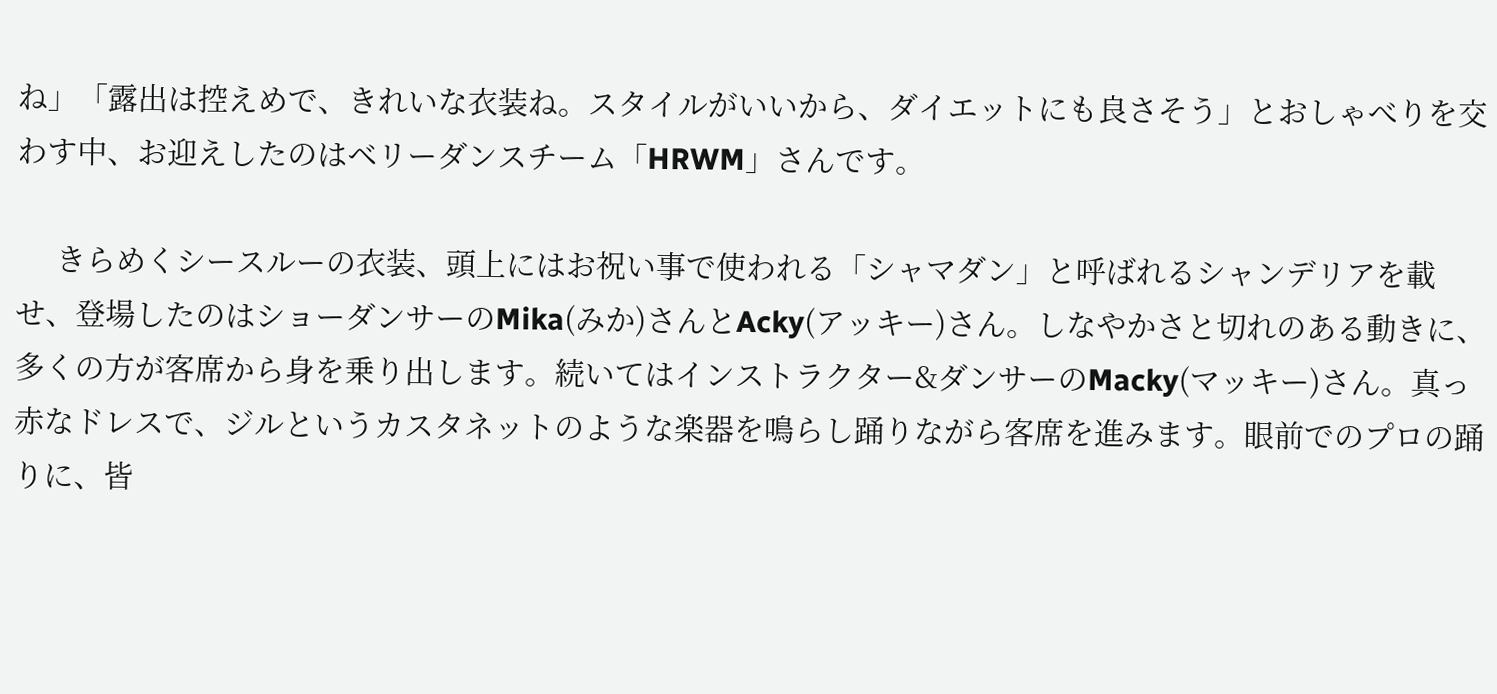ね」「露出は控えめで、きれいな衣装ね。スタイルがいいから、ダイエットにも良さそう」とおしゃべりを交わす中、お迎えしたのはベリーダンスチーム「HRWM」さんです。

     きらめくシースルーの衣装、頭上にはお祝い事で使われる「シャマダン」と呼ばれるシャンデリアを載せ、登場したのはショーダンサーのMika(みか)さんとAcky(アッキー)さん。しなやかさと切れのある動きに、多くの方が客席から身を乗り出します。続いてはインストラクター&ダンサーのMacky(マッキー)さん。真っ赤なドレスで、ジルというカスタネットのような楽器を鳴らし踊りながら客席を進みます。眼前でのプロの踊りに、皆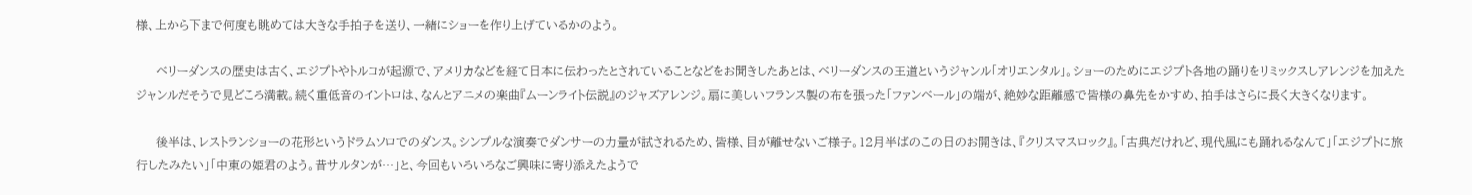様、上から下まで何度も眺めては大きな手拍子を送り、一緒にショーを作り上げているかのよう。

     ベリーダンスの歴史は古く、エジプトやトルコが起源で、アメリカなどを経て日本に伝わったとされていることなどをお聞きしたあとは、ベリーダンスの王道というジャンル「オリエンタル」。ショーのためにエジプト各地の踊りをリミックスしアレンジを加えたジャンルだそうで見どころ満載。続く重低音のイントロは、なんとアニメの楽曲『ムーンライト伝説』のジャズアレンジ。扇に美しいフランス製の布を張った「ファンベール」の端が、絶妙な距離感で皆様の鼻先をかすめ、拍手はさらに長く大きくなります。

     後半は、レストランショーの花形というドラムソロでのダンス。シンプルな演奏でダンサーの力量が試されるため、皆様、目が離せないご様子。12月半ばのこの日のお開きは、『クリスマスロック』。「古典だけれど、現代風にも踊れるなんて」「エジプトに旅行したみたい」「中東の姫君のよう。昔サルタンが…」と、今回もいろいろなご興味に寄り添えたようで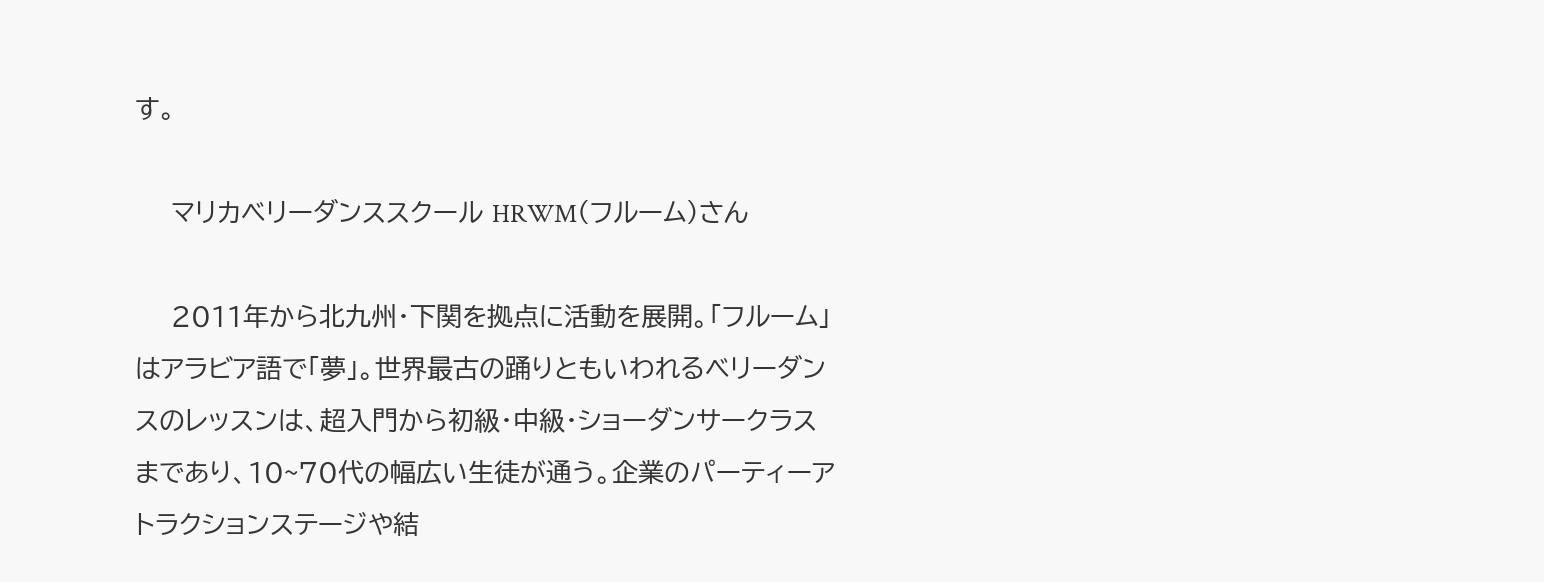す。

    マリカベリーダンススクール HRWM(フルーム)さん

    2011年から北九州・下関を拠点に活動を展開。「フルーム」はアラビア語で「夢」。世界最古の踊りともいわれるベリーダンスのレッスンは、超入門から初級・中級・ショーダンサークラスまであり、10~70代の幅広い生徒が通う。企業のパーティーアトラクションステージや結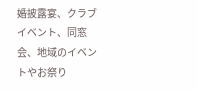婚披露宴、クラブイベント、同窓会、地域のイベントやお祭り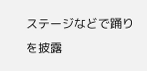ステージなどで踊りを披露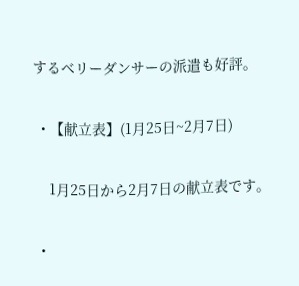するベリーダンサーの派遣も好評。

  • 【献立表】(1月25日~2月7日)

    1月25日から2月7日の献立表です。

  •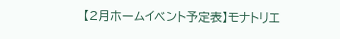【2月ホームイベント予定表】モナトリエ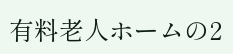有料老人ホームの2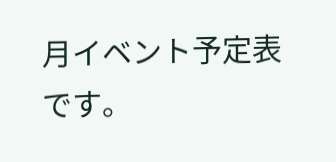月イベント予定表です。